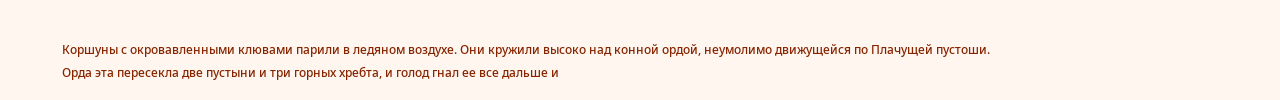Коршуны с окровавленными клювами парили в ледяном воздухе. Они кружили высоко над конной ордой, неумолимо движущейся по Плачущей пустоши.
Орда эта пересекла две пустыни и три горных хребта, и голод гнал ее все дальше и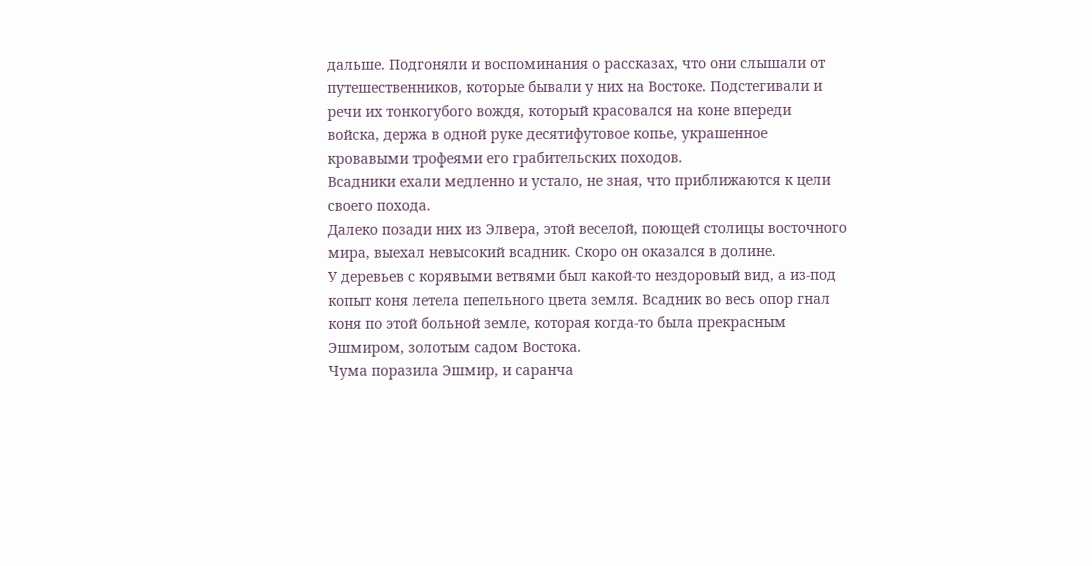дальше. Подгоняли и воспоминания о рассказах, что они слышали от путешественников, которые бывали у них на Востоке. Подстегивали и речи их тонкогубого вождя, который красовался на коне впереди войска, держа в одной руке десятифутовое копье, украшенное кровавыми трофеями его грабительских походов.
Всадники ехали медленно и устало, не зная, что приближаются к цели своего похода.
Далеко позади них из Элвера, этой веселой, поющей столицы восточного мира, выехал невысокий всадник. Скоро он оказался в долине.
У деревьев с корявыми ветвями был какой-то нездоровый вид, а из-под копыт коня летела пепельного цвета земля. Всадник во весь опор гнал коня по этой больной земле, которая когда-то была прекрасным Эшмиром, золотым садом Востока.
Чума поразила Эшмир, и саранча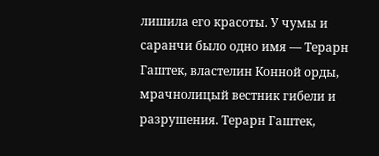лишила его красоты. У чумы и саранчи было одно имя — Терарн Гаштек, властелин Конной орды, мрачнолицый вестник гибели и разрушения. Терарн Гаштек,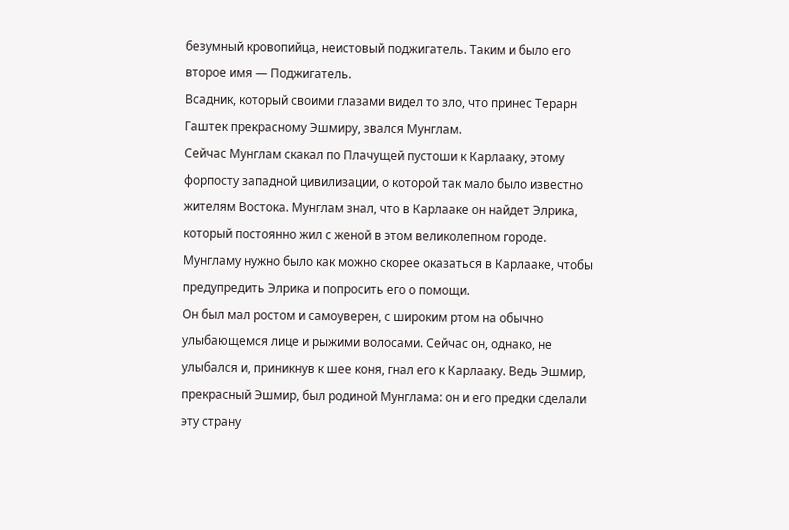безумный кровопийца, неистовый поджигатель. Таким и было его второе имя — Поджигатель.
Всадник, который своими глазами видел то зло, что принес Терарн Гаштек прекрасному Эшмиру, звался Мунглам.
Сейчас Мунглам скакал по Плачущей пустоши к Карлааку, этому форпосту западной цивилизации, о которой так мало было известно жителям Востока. Мунглам знал, что в Карлааке он найдет Элрика, который постоянно жил с женой в этом великолепном городе. Мунгламу нужно было как можно скорее оказаться в Карлааке, чтобы предупредить Элрика и попросить его о помощи.
Он был мал ростом и самоуверен, с широким ртом на обычно улыбающемся лице и рыжими волосами. Сейчас он, однако, не улыбался и, приникнув к шее коня, гнал его к Карлааку. Ведь Эшмир, прекрасный Эшмир, был родиной Мунглама: он и его предки сделали эту страну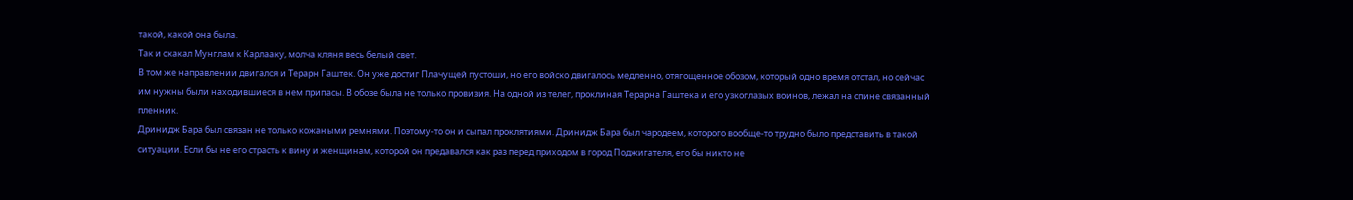такой, какой она была.
Так и скакал Мунглам к Карлааку, молча кляня весь белый свет.
В том же направлении двигался и Терарн Гаштек. Он уже достиг Плачущей пустоши, но его войско двигалось медленно, отягощенное обозом, который одно время отстал, но сейчас им нужны были находившиеся в нем припасы. В обозе была не только провизия. На одной из телег, проклиная Терарна Гаштека и его узкоглазых воинов, лежал на спине связанный пленник.
Дринидж Бара был связан не только кожаными ремнями. Поэтому-то он и сыпал проклятиями. Дринидж Бара был чародеем, которого вообще-то трудно было представить в такой ситуации. Если бы не его страсть к вину и женщинам, которой он предавался как раз перед приходом в город Поджигателя, его бы никто не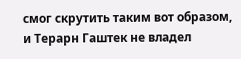смог скрутить таким вот образом, и Терарн Гаштек не владел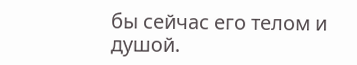бы сейчас его телом и душой.